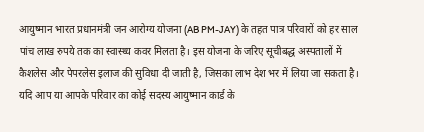आयुष्मान भारत प्रधानमंत्री जन आरोग्य योजना (AB PM-JAY) के तहत पात्र परिवारों को हर साल पांच लाख रुपये तक का स्वास्थ्य कवर मिलता है। इस योजना के जरिए सूचीबद्ध अस्पतालों में कैशलेस और पेपरलेस इलाज की सुविधा दी जाती है, जिसका लाभ देश भर में लिया जा सकता है।
यदि आप या आपके परिवार का कोई सदस्य आयुष्मान कार्ड के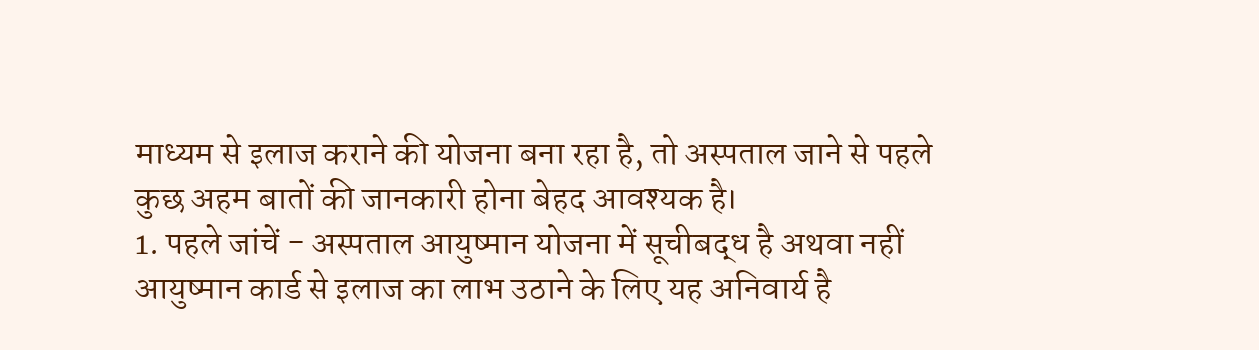माध्यम से इलाज कराने की योजना बना रहा है, तो अस्पताल जाने से पहले कुछ अहम बातों की जानकारी होना बेहद आवश्यक है।
1. पहले जांचें - अस्पताल आयुष्मान योजना में सूचीबद्ध है अथवा नहीं
आयुष्मान कार्ड से इलाज का लाभ उठाने के लिए यह अनिवार्य है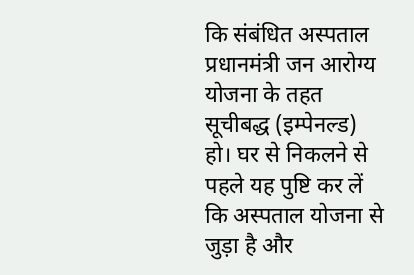कि संबंधित अस्पताल प्रधानमंत्री जन आरोग्य योजना के तहत सूचीबद्ध (इम्पेनल्ड) हो। घर से निकलने से पहले यह पुष्टि कर लें कि अस्पताल योजना से जुड़ा है और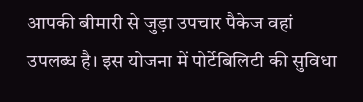आपकी बीमारी से जुड़ा उपचार पैकेज वहां उपलब्ध है। इस योजना में पोर्टेबिलिटी की सुविधा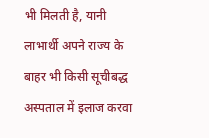भी मिलती है, यानी लाभार्थी अपने राज्य के बाहर भी किसी सूचीबद्ध अस्पताल में इलाज करवा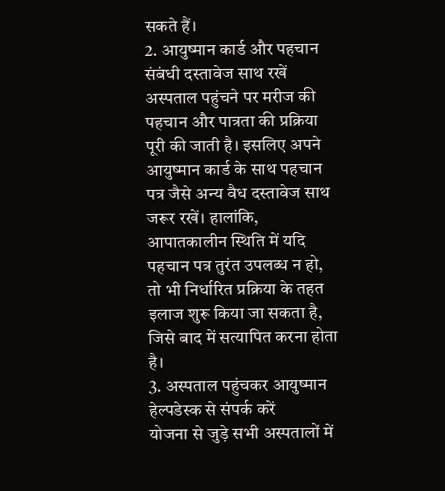सकते हैं।
2. आयुष्मान कार्ड और पहचान संबंधी दस्तावेज साथ रखें
अस्पताल पहुंचने पर मरीज की पहचान और पात्रता की प्रक्रिया पूरी की जाती है। इसलिए अपने आयुष्मान कार्ड के साथ पहचान पत्र जैसे अन्य वैध दस्तावेज साथ जरूर रखें। हालांकि, आपातकालीन स्थिति में यदि पहचान पत्र तुरंत उपलब्ध न हो, तो भी निर्धारित प्रक्रिया के तहत इलाज शुरू किया जा सकता है, जिसे बाद में सत्यापित करना होता है।
3. अस्पताल पहुंचकर आयुष्मान हेल्पडेस्क से संपर्क करें
योजना से जुड़े सभी अस्पतालों में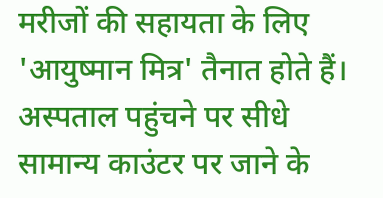मरीजों की सहायता के लिए 'आयुष्मान मित्र' तैनात होते हैं। अस्पताल पहुंचने पर सीधे सामान्य काउंटर पर जाने के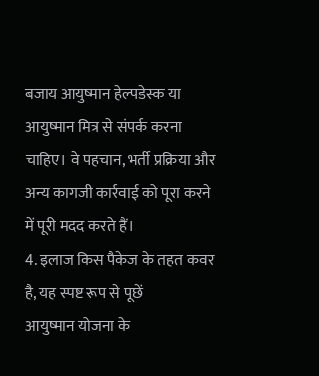बजाय आयुष्मान हेल्पडेस्क या आयुष्मान मित्र से संपर्क करना चाहिए। वे पहचान, भर्ती प्रक्रिया और अन्य कागजी कार्रवाई को पूरा करने में पूरी मदद करते हैं।
4. इलाज किस पैकेज के तहत कवर है, यह स्पष्ट रूप से पूछें
आयुष्मान योजना के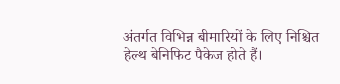अंतर्गत विभिन्न बीमारियों के लिए निश्चित हेल्थ बेनिफिट पैकेज होते हैं।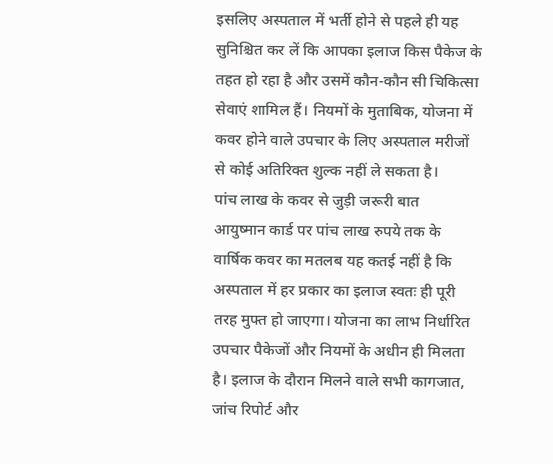इसलिए अस्पताल में भर्ती होने से पहले ही यह सुनिश्चित कर लें कि आपका इलाज किस पैकेज के तहत हो रहा है और उसमें कौन-कौन सी चिकित्सा सेवाएं शामिल हैं। नियमों के मुताबिक, योजना में कवर होने वाले उपचार के लिए अस्पताल मरीजों से कोई अतिरिक्त शुल्क नहीं ले सकता है।
पांच लाख के कवर से जुड़ी जरूरी बात
आयुष्मान कार्ड पर पांच लाख रुपये तक के वार्षिक कवर का मतलब यह कतई नहीं है कि अस्पताल में हर प्रकार का इलाज स्वतः ही पूरी तरह मुफ्त हो जाएगा। योजना का लाभ निर्धारित उपचार पैकेजों और नियमों के अधीन ही मिलता है। इलाज के दौरान मिलने वाले सभी कागजात, जांच रिपोर्ट और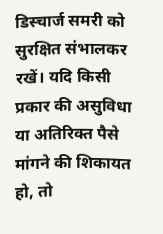डिस्चार्ज समरी को सुरक्षित संभालकर रखें। यदि किसी प्रकार की असुविधा या अतिरिक्त पैसे मांगने की शिकायत हो, तो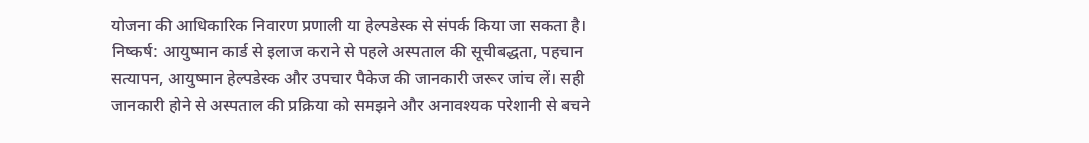योजना की आधिकारिक निवारण प्रणाली या हेल्पडेस्क से संपर्क किया जा सकता है।
निष्कर्ष: आयुष्मान कार्ड से इलाज कराने से पहले अस्पताल की सूचीबद्धता, पहचान सत्यापन, आयुष्मान हेल्पडेस्क और उपचार पैकेज की जानकारी जरूर जांच लें। सही जानकारी होने से अस्पताल की प्रक्रिया को समझने और अनावश्यक परेशानी से बचने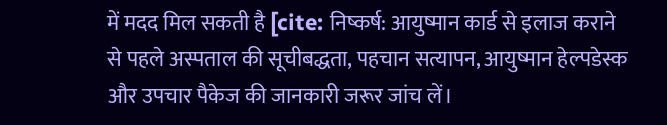में मदद मिल सकती है [cite: निष्कर्ष: आयुष्मान कार्ड से इलाज कराने से पहले अस्पताल की सूचीबद्धता, पहचान सत्यापन, आयुष्मान हेल्पडेस्क और उपचार पैकेज की जानकारी जरूर जांच लें।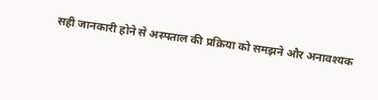सही जानकारी होने से अस्पताल की प्रक्रिया को समझने और अनावश्यक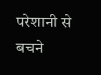परेशानी से बचने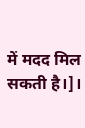में मदद मिल सकती है।]।